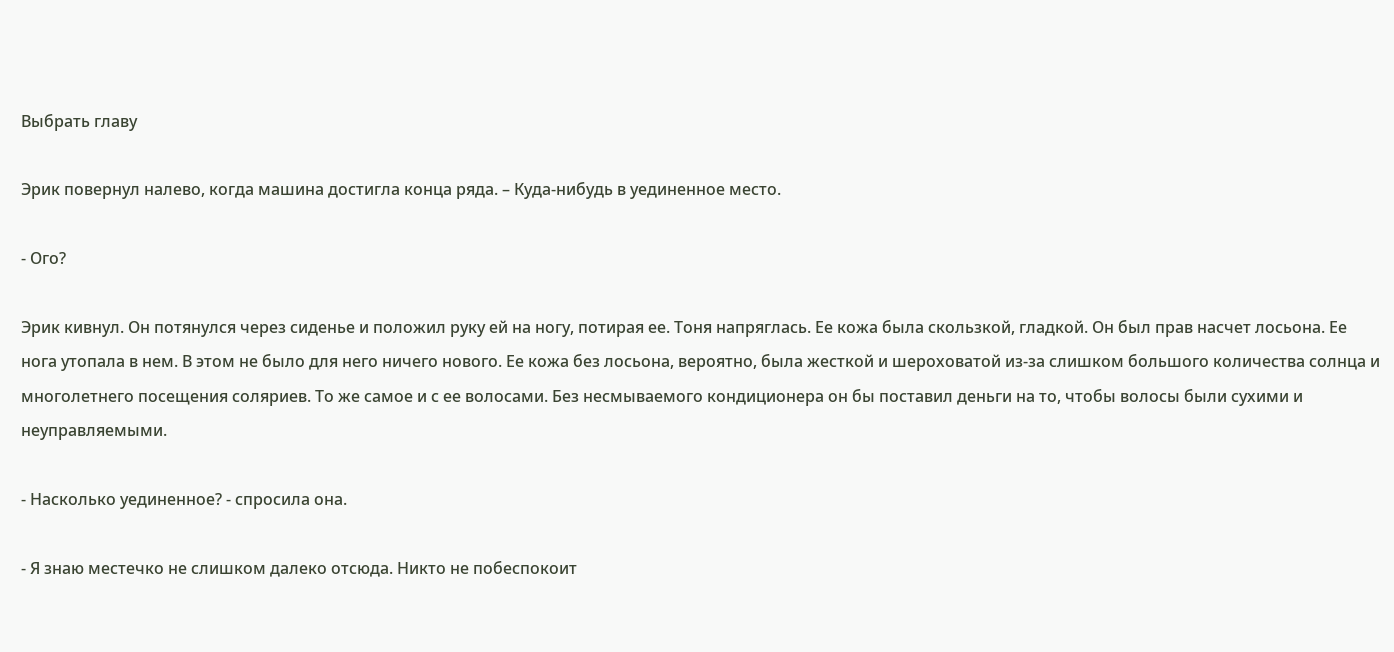Выбрать главу

Эрик повернул налево, когда машина достигла конца ряда. – Куда-нибудь в уединенное место.

- Ого?

Эрик кивнул. Он потянулся через сиденье и положил руку ей на ногу, потирая ее. Тоня напряглась. Ее кожа была скользкой, гладкой. Он был прав насчет лосьона. Ее нога утопала в нем. В этом не было для него ничего нового. Ее кожа без лосьона, вероятно, была жесткой и шероховатой из-за слишком большого количества солнца и многолетнего посещения соляриев. То же самое и с ее волосами. Без несмываемого кондиционера он бы поставил деньги на то, чтобы волосы были сухими и неуправляемыми.

- Насколько уединенное? - спросила она.

- Я знаю местечко не слишком далеко отсюда. Никто не побеспокоит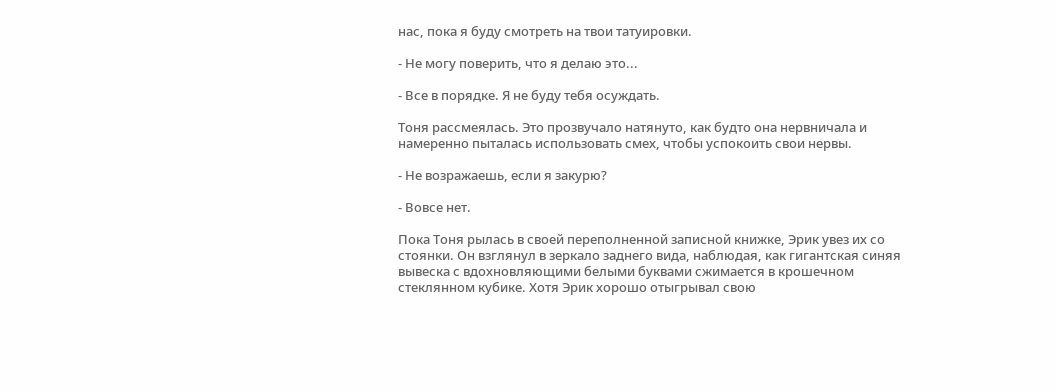нас, пока я буду смотреть на твои татуировки.

- Не могу поверить, что я делаю это...

- Все в порядке. Я не буду тебя осуждать.

Тоня рассмеялась. Это прозвучало натянуто, как будто она нервничала и намеренно пыталась использовать смех, чтобы успокоить свои нервы.

- Не возражаешь, если я закурю?

- Вовсе нет.

Пока Тоня рылась в своей переполненной записной книжке, Эрик увез их со стоянки. Он взглянул в зеркало заднего вида, наблюдая, как гигантская синяя вывеска с вдохновляющими белыми буквами сжимается в крошечном стеклянном кубике. Хотя Эрик хорошо отыгрывал свою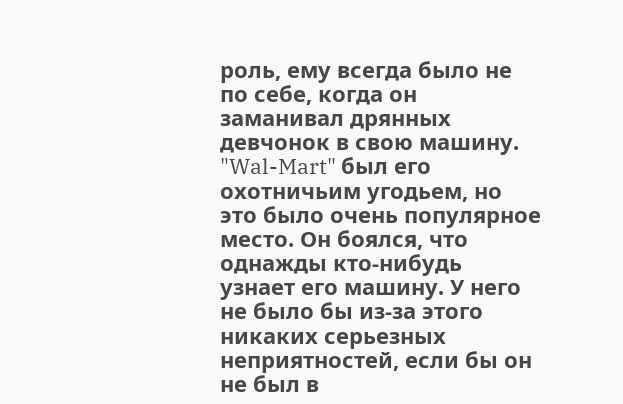роль, ему всегда было не по себе, когда он заманивал дрянных девчонок в свою машину. "Wal-Mart" был его охотничьим угодьем, но это было очень популярное место. Он боялся, что однажды кто-нибудь узнает его машину. У него не было бы из-за этого никаких серьезных неприятностей, если бы он не был в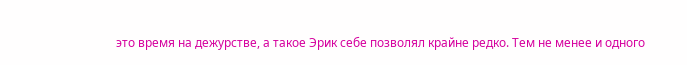это время на дежурстве, а такое Эрик себе позволял крайне редко. Тем не менее и одного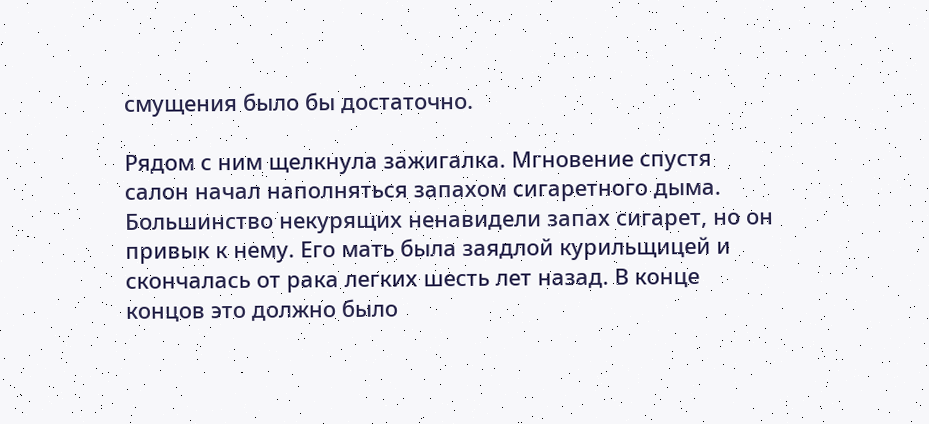смущения было бы достаточно.

Рядом с ним щелкнула зажигалка. Мгновение спустя салон начал наполняться запахом сигаретного дыма. Большинство некурящих ненавидели запах сигарет, но он привык к нему. Его мать была заядлой курильщицей и скончалась от рака легких шесть лет назад. В конце концов это должно было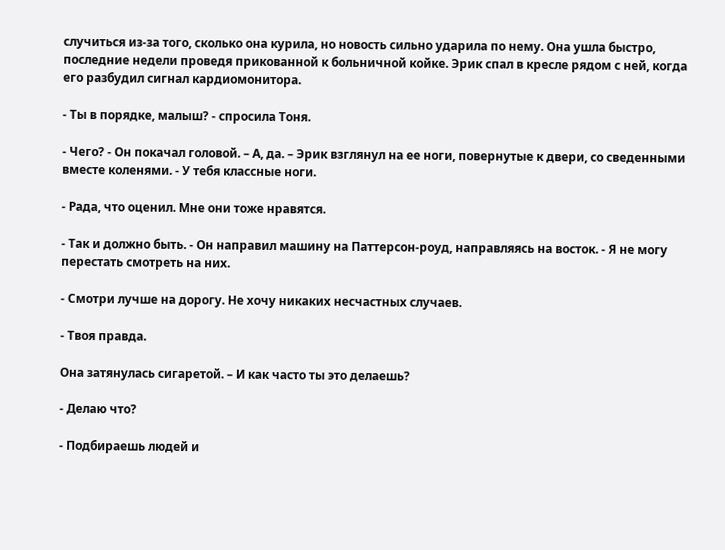случиться из-за того, сколько она курила, но новость сильно ударила по нему. Она ушла быстро, последние недели проведя прикованной к больничной койке. Эрик спал в кресле рядом с ней, когда его разбудил сигнал кардиомонитора.

- Ты в порядке, малыш? - спросила Тоня.

- Чего? - Он покачал головой. – А, да. – Эрик взглянул на ее ноги, повернутые к двери, со сведенными вместе коленями. - У тебя классные ноги.

- Рада, что оценил. Мне они тоже нравятся.

- Так и должно быть. - Он направил машину на Паттерсон-роуд, направляясь на восток. - Я не могу перестать смотреть на них.

- Смотри лучше на дорогу. Не хочу никаких несчастных случаев.

- Твоя правда.

Она затянулась сигаретой. – И как часто ты это делаешь?

- Делаю что?

- Подбираешь людей и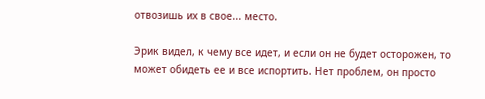отвозишь их в свое... место.

Эрик видел, к чему все идет, и если он не будет осторожен, то может обидеть ее и все испортить. Нет проблем, он просто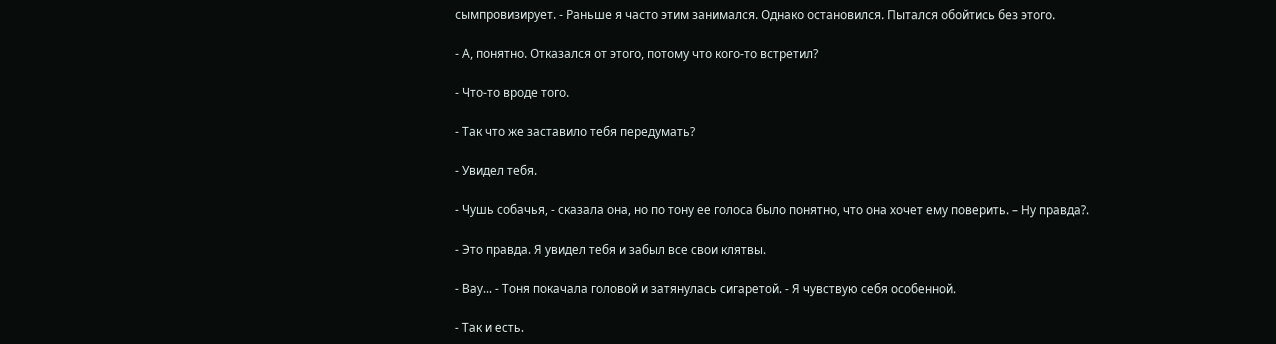сымпровизирует. - Раньше я часто этим занимался. Однако остановился. Пытался обойтись без этого.

- А, понятно. Отказался от этого, потому что кого-то встретил?

- Что-то вроде того.

- Так что же заставило тебя передумать?

- Увидел тебя.

- Чушь собачья, - сказала она, но по тону ее голоса было понятно, что она хочет ему поверить. – Ну правда?.

- Это правда. Я увидел тебя и забыл все свои клятвы.

- Вау... - Тоня покачала головой и затянулась сигаретой. - Я чувствую себя особенной.

- Так и есть.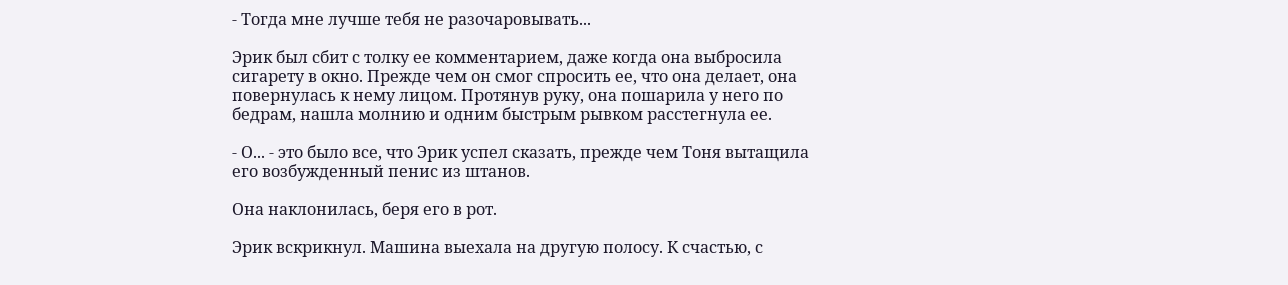- Тогда мне лучше тебя не разочаровывать...

Эрик был сбит с толку ее комментарием, даже когда она выбросила сигарету в окно. Прежде чем он смог спросить ее, что она делает, она повернулась к нему лицом. Протянув руку, она пошарила у него по бедрам, нашла молнию и одним быстрым рывком расстегнула ее.

- О... - это было все, что Эрик успел сказать, прежде чем Тоня вытащила его возбужденный пенис из штанов.

Она наклонилась, беря его в рот.

Эрик вскрикнул. Машина выехала на другую полосу. К счастью, с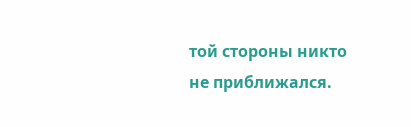той стороны никто не приближался.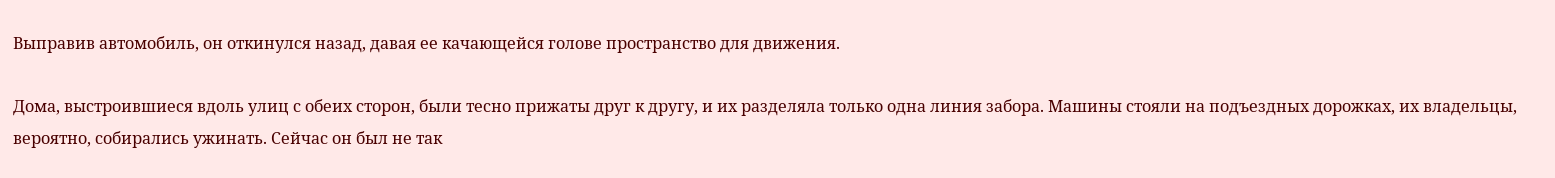Выправив автомобиль, он откинулся назад, давая ее качающейся голове пространство для движения.

Дома, выстроившиеся вдоль улиц с обеих сторон, были тесно прижаты друг к другу, и их разделяла только одна линия забора. Машины стояли на подъездных дорожках, их владельцы, вероятно, собирались ужинать. Сейчас он был не так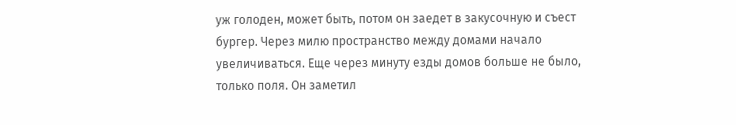уж голоден, может быть, потом он заедет в закусочную и съест бургер. Через милю пространство между домами начало увеличиваться. Еще через минуту езды домов больше не было, только поля. Он заметил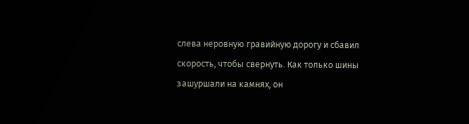слева неровную гравийную дорогу и сбавил скорость, чтобы свернуть. Как только шины зашуршали на камнях, он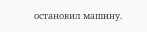остановил машину.